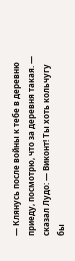— Клянусь после войны к тебе в деревню приеду, посмотрю, что за деревня такая. — сказал Лудо: — Виконт! Ты хоть кольчугу бы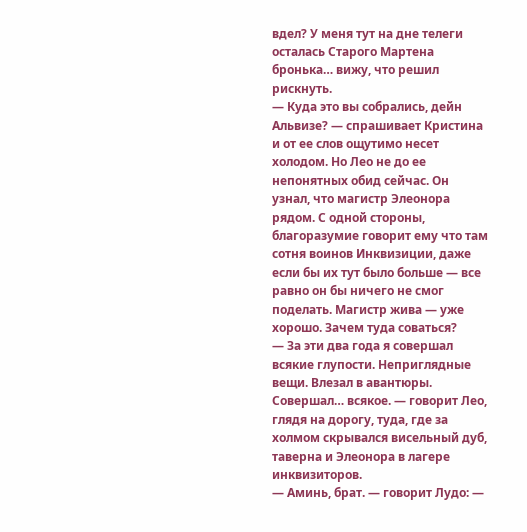вдел? У меня тут на дне телеги осталась Старого Мартена бронька… вижу, что решил рискнуть.
— Куда это вы собрались, дейн Альвизе? — спрашивает Кристина и от ее слов ощутимо несет холодом. Но Лео не до ее непонятных обид сейчас. Он узнал, что магистр Элеонора рядом. С одной стороны, благоразумие говорит ему что там сотня воинов Инквизиции, даже если бы их тут было больше — все равно он бы ничего не смог поделать. Магистр жива — уже хорошо. Зачем туда соваться?
— За эти два года я совершал всякие глупости. Неприглядные вещи. Влезал в авантюры. Совершал… всякое. — говорит Лео, глядя на дорогу, туда, где за холмом скрывался висельный дуб, таверна и Элеонора в лагере инквизиторов.
— Аминь, брат. — говорит Лудо: —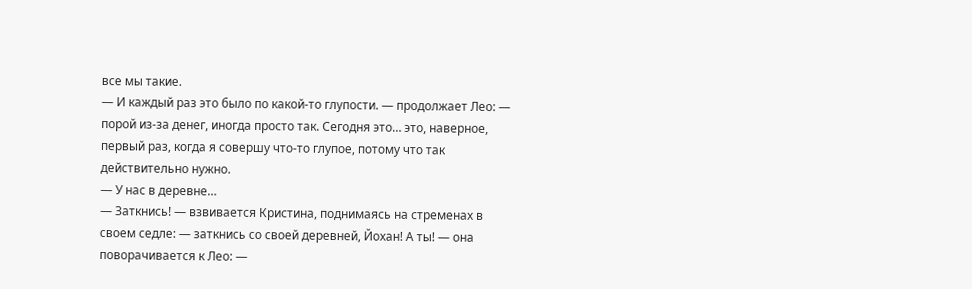все мы такие.
— И каждый раз это было по какой-то глупости. — продолжает Лео: — порой из-за денег, иногда просто так. Сегодня это… это, наверное, первый раз, когда я совершу что-то глупое, потому что так действительно нужно.
— У нас в деревне…
— Заткнись! — взвивается Кристина, поднимаясь на стременах в своем седле: — заткнись со своей деревней, Йохан! А ты! — она поворачивается к Лео: —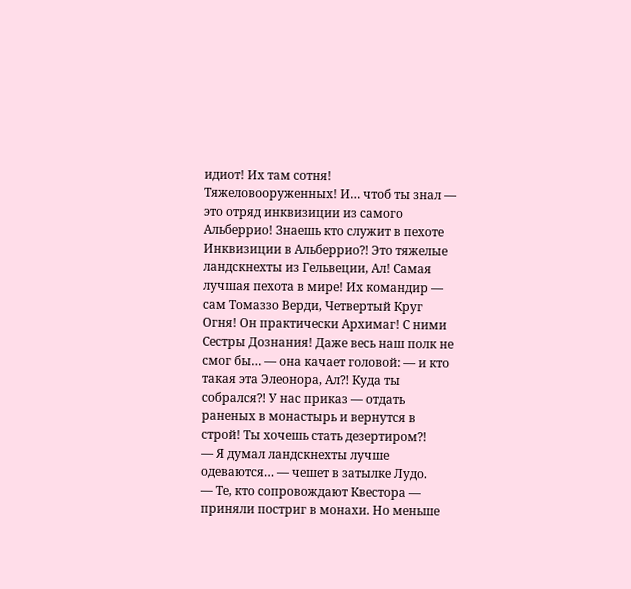идиот! Их там сотня! Тяжеловооруженных! И… чтоб ты знал — это отряд инквизиции из самого Альберрио! Знаешь кто служит в пехоте Инквизиции в Альберрио⁈ Это тяжелые ландскнехты из Гельвеции, Ал! Самая лучшая пехота в мире! Их командир — сам Томаззо Верди, Четвертый Круг Огня! Он практически Архимаг! С ними Сестры Дознания! Даже весь наш полк не смог бы… — она качает головой: — и кто такая эта Элеонора, Ал⁈ Куда ты собрался⁈ У нас приказ — отдать раненых в монастырь и вернутся в строй! Ты хочешь стать дезертиром⁈
— Я думал ландскнехты лучше одеваются… — чешет в затылке Лудо.
— Те, кто сопровождают Квестора — приняли постриг в монахи. Но меньше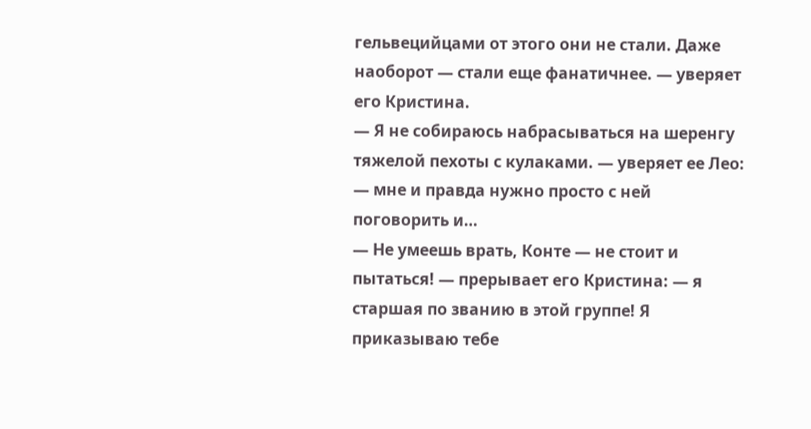гельвецийцами от этого они не стали. Даже наоборот — стали еще фанатичнее. — уверяет его Кристина.
— Я не собираюсь набрасываться на шеренгу тяжелой пехоты с кулаками. — уверяет ее Лео: — мне и правда нужно просто с ней поговорить и…
— Не умеешь врать, Конте — не стоит и пытаться! — прерывает его Кристина: — я старшая по званию в этой группе! Я приказываю тебе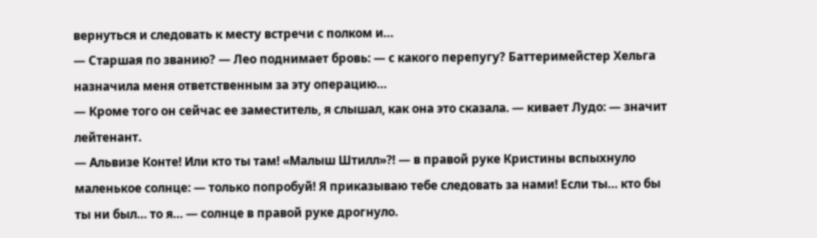вернуться и следовать к месту встречи с полком и…
— Старшая по званию? — Лео поднимает бровь: — с какого перепугу? Баттеримейстер Хельга назначила меня ответственным за эту операцию…
— Кроме того он сейчас ее заместитель, я слышал, как она это сказала. — кивает Лудо: — значит лейтенант.
— Альвизе Конте! Или кто ты там! «Малыш Штилл»⁈ — в правой руке Кристины вспыхнуло маленькое солнце: — только попробуй! Я приказываю тебе следовать за нами! Если ты… кто бы ты ни был… то я… — солнце в правой руке дрогнуло.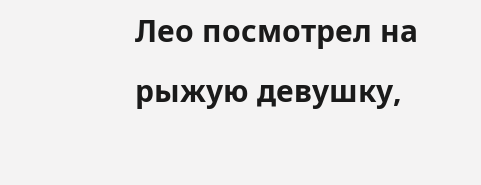Лео посмотрел на рыжую девушку,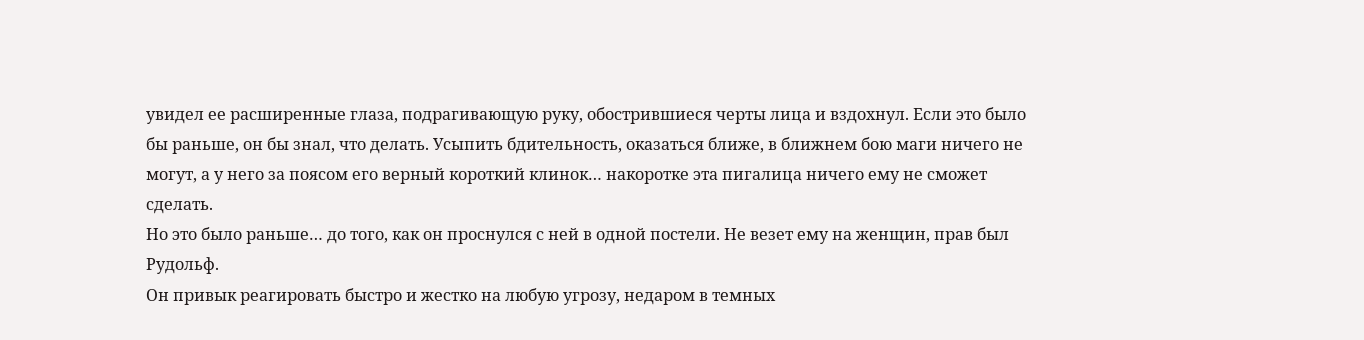увидел ее расширенные глаза, подрагивающую руку, обострившиеся черты лица и вздохнул. Если это было бы раньше, он бы знал, что делать. Усыпить бдительность, оказаться ближе, в ближнем бою маги ничего не могут, а у него за поясом его верный короткий клинок… накоротке эта пигалица ничего ему не сможет сделать.
Но это было раньше… до того, как он проснулся с ней в одной постели. Не везет ему на женщин, прав был Рудольф.
Он привык реагировать быстро и жестко на любую угрозу, недаром в темных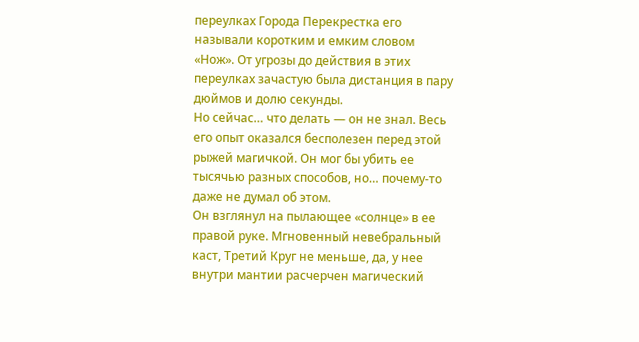переулках Города Перекрестка его называли коротким и емким словом «Нож». От угрозы до действия в этих переулках зачастую была дистанция в пару дюймов и долю секунды.
Но сейчас… что делать — он не знал. Весь его опыт оказался бесполезен перед этой рыжей магичкой. Он мог бы убить ее тысячью разных способов, но… почему-то даже не думал об этом.
Он взглянул на пылающее «солнце» в ее правой руке. Мгновенный невебральный каст, Третий Круг не меньше, да, у нее внутри мантии расчерчен магический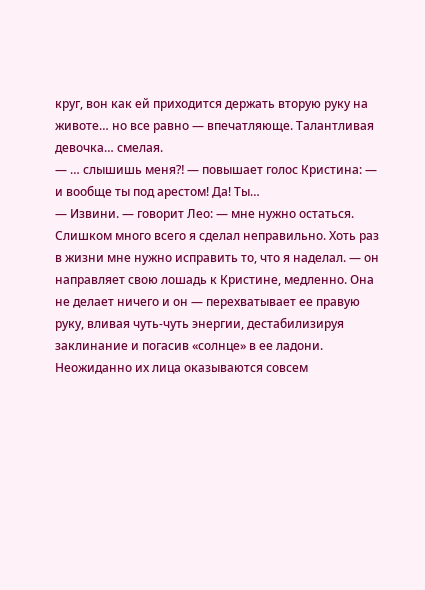круг, вон как ей приходится держать вторую руку на животе… но все равно — впечатляюще. Талантливая девочка… смелая.
— … слышишь меня⁈ — повышает голос Кристина: — и вообще ты под арестом! Да! Ты…
— Извини. — говорит Лео: — мне нужно остаться. Слишком много всего я сделал неправильно. Хоть раз в жизни мне нужно исправить то, что я наделал. — он направляет свою лошадь к Кристине, медленно. Она не делает ничего и он — перехватывает ее правую руку, вливая чуть-чуть энергии, дестабилизируя заклинание и погасив «солнце» в ее ладони. Неожиданно их лица оказываются совсем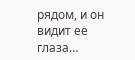рядом, и он видит ее глаза…